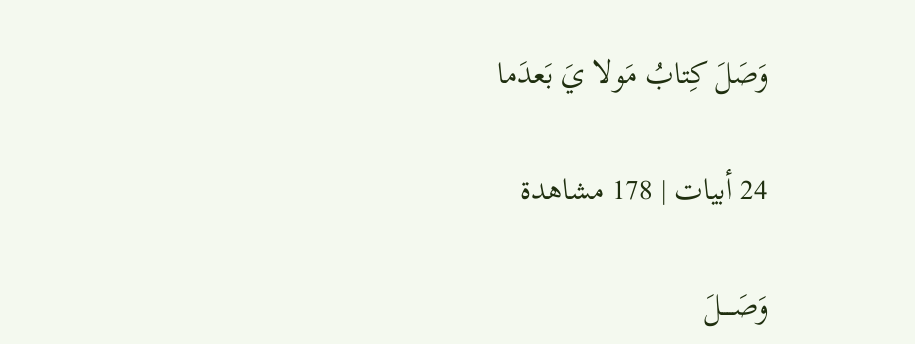وَصَلَ كِتابُ مَولا يَ بَعدَما

24 أبيات | 178 مشاهدة

وَصَــــلَ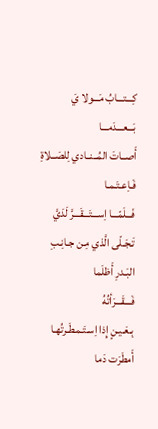كِـــتـــابُ مَـــولا يَ بَـــعـــدَمـــا
أَصــاتَ المُــنــادي لِلصَــلاةِ فَـاِعـتَـمـا
فَـــلَمّـــا اِســـتَـــقَـــرَّ لَدَيَّ
تَـجَـلّى الَّذي مِـن جـانِـبِ البَـدرِ أَظلَما
فَـــقَـــرَأتُهُ
بِـعَـيـنٍ إِذا اِسـتَـمـطَـرتُهـا أَمطَرَت دَما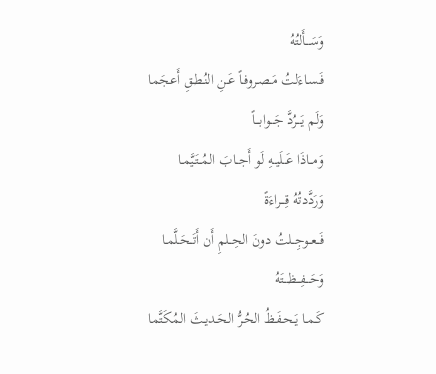وَسَـــأَلتُهُ
فَـسـاءَلتُ مَـصـروفـاً عَـنِ النُـطـقِ أَعجَما
وَلَم يَـــرُدَّ جَـــوابـــاً
وَمــاذَا عَــلَيــهِ لَو أَجــابَ المُــتَـيَّمـا
وَرَدَّدتُهُ قِـــراءَةً
فَــعــوجِــلتُ دونَ الحِــلمِ أَن أَتَــحَـلَّمـا
وَحَـــفِـــظـــتَهُ
كَـمـا يَـحـفَـظُ الحُـرُّ الحَـديـثَ المُكَتَّما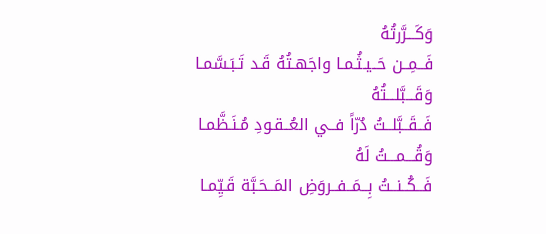وَكَـــرَّرتُهُ
فَــمِــن حَــيـثُـمـا واجَهـتُهُ قَـد تَـبَـسَّمـا
وَقَـــبَّلـــتُهُ
فَــقَــبَّلــتُ دُرّاً فــي العُــقـودِ مُـنَـظَّمـا
وَقُـــمـــتُ لَهُ
فَــكُــنــتُ بِــمَــفــروَضِ المَــحَـبَّة قَـيِّمـا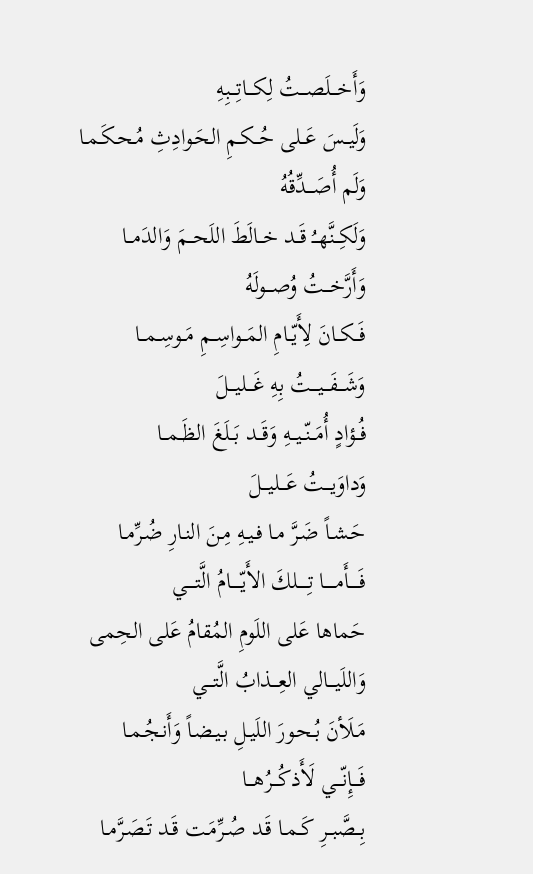وَأَخـــلَصـــتُ لِكـــاتِـــبِهِ
وَلَيــسَ عَــلى حُــكـمِ الحَـوادِثِ مُـحـكَـمـا
وَلَم أُصَـــدِّقُهُ
وَلَكِــنَّهــُ قَــد خــالَطَ اللَحــمَ وَالدَمــا
وَأَرَّخـــتُ وُصـــولَهُ
فَــكــانَ لِأَيّــامِ المَــواسِــمِ مَــوسِــمــا
وَشَـــفَـــيـــتُ بِهِ غَـــليـــلَ
فُــؤادٍ أُمَــنّــيــهِ وَقَــد بَــلَغَ الظَــمــا
وَداوَيـــتُ عَـــليـــلَ
حَـشـاً ضَـرَّ مـا فـيـهِ مِـنَ النـارِ ضُـرِّمـا
فَـــــأَمـــــا تِـــــلكَ الأَيّـــــامُ الَّتــــي
حَماها عَلى اللَومِ المُقامُ عَلى الحِمى
وَاللَيـــالي العِـــذابُ الَّتـــي
مَـلَأنَ بُـحـورَ اللَيـلِ بـيـضـاً وَأَنـجُـمـا
فَـــإِنّـــي لَأَذكُـــرُهـــا
بِــصَّبــرِ كَــمـا قَـد صُـرِّمَـت قَـد تَـصَـرَّمـا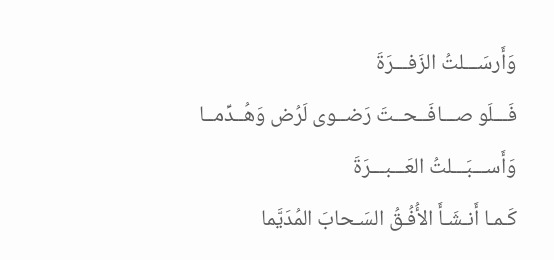وَأَرسَـــلتُ الزَفـــرَةَ
فَـــلَو صـــافَــحــتَ رَضــوى لَرُض وَهُــدِّمــا
وَأَســـبَـــلتُ العَـــبـــرَةَ
كَـمـا أَنـشَـأَ الأُفُـقُ السَـحابَ المُدَيَّما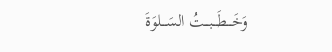وَخَـــطَـــبـــتُ السَـــلوَةَ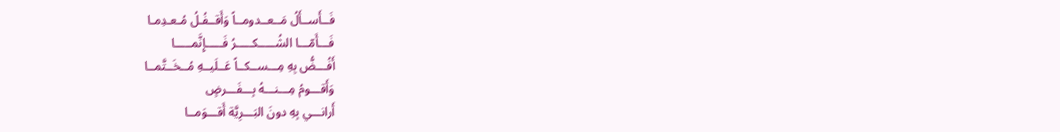فَــأَســأَلُ مَــعــدومــاً وَأَقــفُـلُ مُـعـدِمـا
فَـــأَمّـــا الشُـــــكـــــرُ فَـــــإِنَّمـــــا
أَفُـــضُّ بِهِ مِـــســكــاً عَــلَيــهِ مُــخَــتَّمــا
وَأَقـــومُ مِـــنـــهُ بِـــفَـــرضٍ
أَرانـــي بِهِ دونَ البَـــرِيَّة أَقـــوَمــا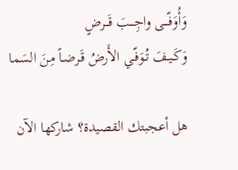وَأُوَفّـــى واجِـــبَ قَـــرضٍ
وَكَـيـفَ تُـوَفّـي الأَرضُ قَـرضـاً مِنَ السَما

هل أعجبتك القصيدة؟ شاركها الآن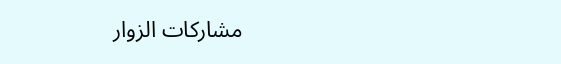مشاركات الزوار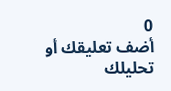0
أضف تعليقك أو تحليلك